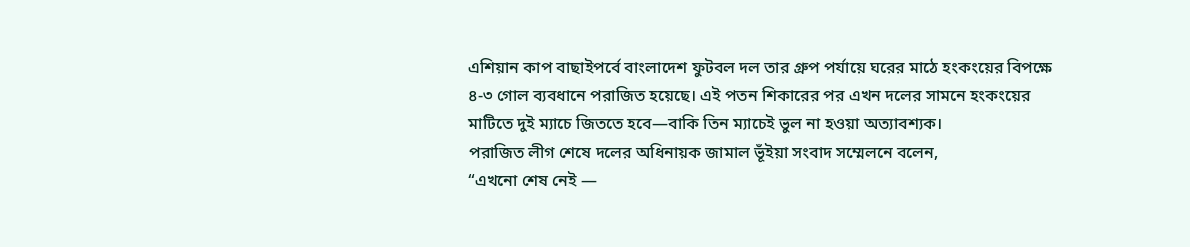এশিয়ান কাপ বাছাইপর্বে বাংলাদেশ ফুটবল দল তার গ্রুপ পর্যায়ে ঘরের মাঠে হংকংয়ের বিপক্ষে ৪-৩ গোল ব্যবধানে পরাজিত হয়েছে। এই পতন শিকারের পর এখন দলের সামনে হংকংয়ের মাটিতে দুই ম্যাচে জিততে হবে—বাকি তিন ম্যাচেই ভুল না হওয়া অত্যাবশ্যক।
পরাজিত লীগ শেষে দলের অধিনায়ক জামাল ভূঁইয়া সংবাদ সম্মেলনে বলেন,
“এখনো শেষ নেই —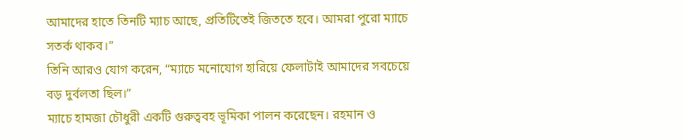আমাদের হাতে তিনটি ম্যাচ আছে, প্রতিটিতেই জিততে হবে। আমরা পুরো ম্যাচে সতর্ক থাকব।”
তিনি আরও যোগ করেন, “ম্যাচে মনোযোগ হারিয়ে ফেলাটাই আমাদের সবচেয়ে বড় দুর্বলতা ছিল।”
ম্যাচে হামজা চৌধুরী একটি গুরুত্ববহ ভূমিকা পালন করেছেন। রহমান ও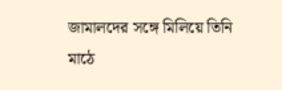জামালদের সঙ্গে মিলিয়ে তিনি মাঠে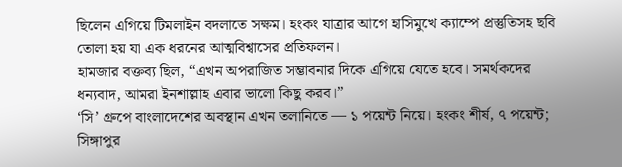ছিলেন এগিয়ে টিমলাইন বদলাতে সক্ষম। হংকং যাত্রার আগে হাসিমুখে ক্যাম্পে প্রস্তুতিসহ ছবি তোলা হয় যা এক ধরনের আত্মবিশ্বাসের প্রতিফলন।
হামজার বক্তব্য ছিল, “এখন অপরাজিত সম্ভাবনার দিকে এগিয়ে যেতে হবে। সমর্থকদের ধন্যবাদ, আমরা ইনশাল্লাহ এবার ভালো কিছু করব।”
‘সি’ গ্রুপে বাংলাদেশের অবস্থান এখন তলানিতে — ১ পয়েন্ট নিয়ে। হংকং শীর্ষ, ৭ পয়েন্ট; সিঙ্গাপুর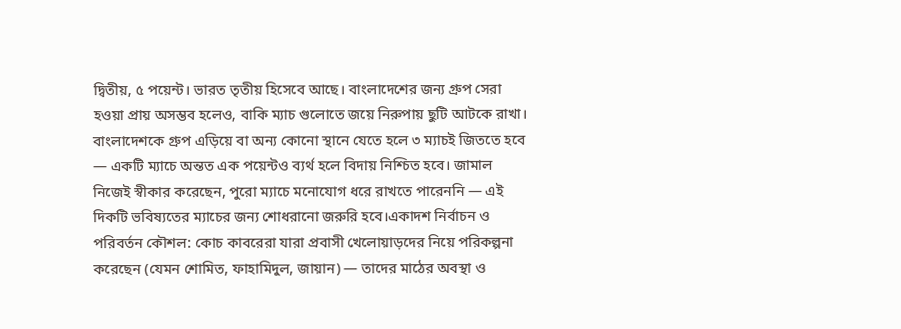দ্বিতীয়, ৫ পয়েন্ট। ভারত তৃতীয় হিসেবে আছে। বাংলাদেশের জন্য গ্রুপ সেরা হওয়া প্রায় অসম্ভব হলেও, বাকি ম্যাচ গুলোতে জয়ে নিরুপায় ছুটি আটকে রাখা।
বাংলাদেশকে গ্রুপ এড়িয়ে বা অন্য কোনো স্থানে যেতে হলে ৩ ম্যাচই জিততে হবে — একটি ম্যাচে অন্তত এক পয়েন্টও ব্যর্থ হলে বিদায় নিশ্চিত হবে। জামাল নিজেই স্বীকার করেছেন, পুরো ম্যাচে মনোযোগ ধরে রাখতে পারেননি — এই দিকটি ভবিষ্যতের ম্যাচের জন্য শোধরানো জরুরি হবে।একাদশ নির্বাচন ও পরিবর্তন কৌশল: কোচ কাবরেরা যারা প্রবাসী খেলোয়াড়দের নিয়ে পরিকল্পনা করেছেন (যেমন শোমিত, ফাহামিদুল, জায়ান) — তাদের মাঠের অবস্থা ও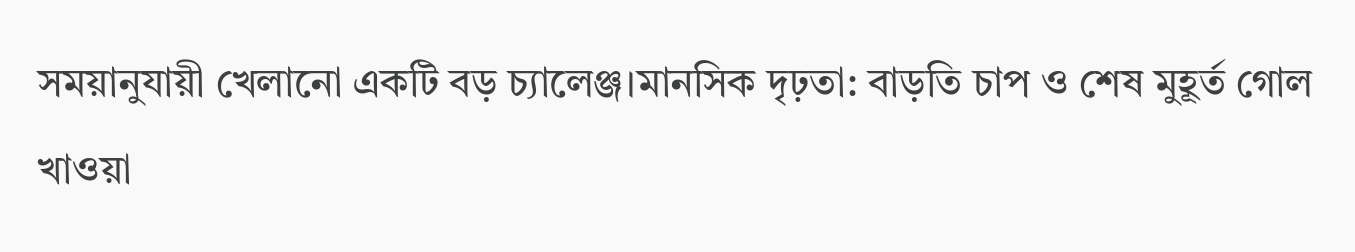সময়ানুযায়ী খেলানো একটি বড় চ্যালেঞ্জ।মানসিক দৃঢ়তা: বাড়তি চাপ ও শেষ মুহূর্ত গোল খাওয়া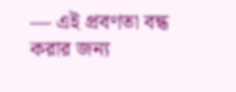— এই প্রবণতা বন্ধ করার জন্য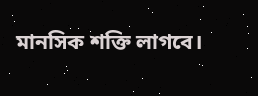মানসিক শক্তি লাগবে।